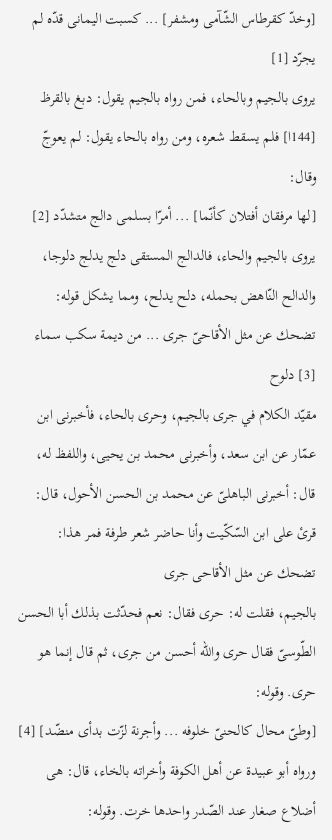[وخدّ كقرطاس الشّآمى ومشفر] ... كسبت اليمانى قدّه لم يجرّد [1]
يروى بالجيم وبالحاء، فمن رواه بالجيم يقول: دبغ بالقرظ [144ا] فلم يسقط شعره، ومن رواه بالحاء يقول: لم يعوجّ وقال:
[لها مرفقان أفتلان كأنّما] ... أمرّا بسلمى دالج متشدّد [2]
يروى بالجيم والحاء، فالدالج المستقى دلج يدلج دلوجا، والدالح النّاهض بحمله، دلح يدلح، ومما يشكل قوله:
تضحك عن مثل الأقاحىّ جرى ... من ديمة سكب سماء [3] دلوح
مقيّد الكلام في جرى بالجيم، وحرى بالحاء، فأخبرنى ابن عمّار عن ابن سعد، وأخبرنى محمد بن يحيى، واللفظ له، قال: أخبرنى الباهلىّ عن محمد بن الحسن الأحول، قال: قرئ على ابن السّكّيت وأنا حاضر شعر طرفة فمر هذا:
تضحك عن مثل الأقاحى جرى
بالجيم، فقلت له: حرى فقال: نعم فحدّثت بذلك أبا الحسن الطّوسىّ فقال حرى والله أحسن من جرى، ثم قال إنما هو حرى. وقوله:
[وطىّ محال كالحنىّ خلوفه ... وأجرنة لزّت بدأى منضّد] [4]
ورواه أبو عبيدة عن أهل الكوفة وأخراته بالخاء، قال: هى أضلاع صغار عند الصّدر واحدها خرت. وقوله: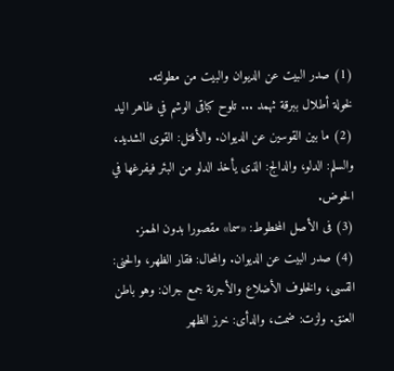(1) صدر البيت عن الديوان والبيت من مطولته.
لخولة أطلال ببرقة ثهمد ... تلوح كباقى الوشم في ظاهر اليد
(2) ما بين القوسين عن الديوان. والأفتل: القوى الشديد، والسلم: الدلو، والدالج: الذى يأخذ الدلو من البئر فيفرغها في الحوض.
(3) فى الأصل المخطوط: «سما» مقصورا بدون الهمز.
(4) صدر البيت عن الديوان. والمحال: فقار الظهر، والحنى: القسى، والخلوف الأضلاع والأجرنة جمع جران: وهو باطن العنق. ولزت: ضمت، والدأى: خرز الظهر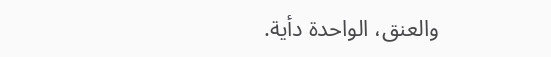والعنق، الواحدة دأية.